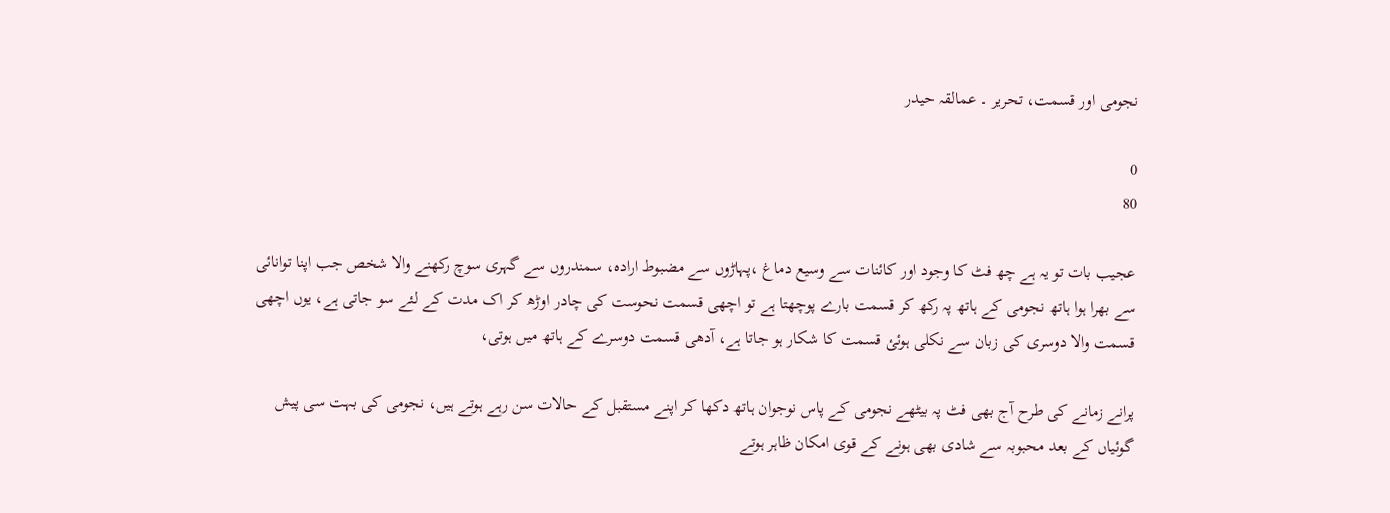نجومی اور قسمت، تحریر ۔ عمالقہ حیدر

0
80

عجیب بات تو یہ ہے چھ فٹ کا وجود اور کائنات سے وسیع دماغ ،پہاڑوں سے مضبوط ارادہ، سمندروں سے گہری سوچ رکھنے والا شخص جب اپنا توانائی سے بھرا ہوا ہاتھ نجومی کے ہاتھ پہ رکھ کر قسمت بارے پوچھتا ہے تو اچھی قسمت نحوست کی چادر اوڑھ کر اک مدت کے لئے سو جاتی ہے، یوں اچھی قسمت والا دوسری کی زبان سے نکلی ہوئئ قسمت کا شکار ہو جاتا ہے، آدھی قسمت دوسرے کے ہاتھ میں ہوتی،

پرانے زمانے کی طرح آج بھی فٹ پہ بیٹھے نجومی کے پاس نوجوان ہاتھ دکھا کر اپنے مستقبل کے حالات سن رہے ہوتے ہیں، نجومی کی بہت سی پیش گوئیاں کے بعد محبوبہ سے شادی بھی ہونے کے قوی امکان ظاہر ہوتے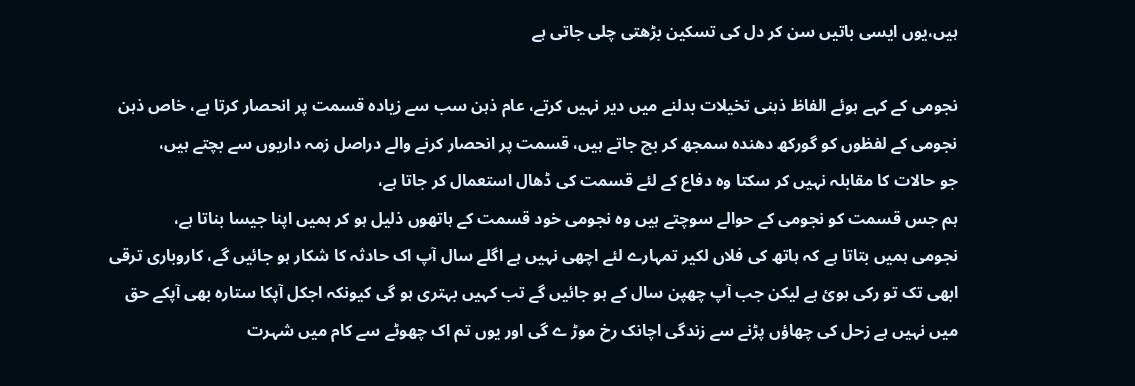ہیں،یوں ایسی باتیں سن کر دل کی تسکین بڑھتی چلی جاتی ہے

نجومی کے کہے ہوئے الفاظ ذہنی تخیلات بدلنے میں دیر نہیں کرتے، عام ذہن سب سے زیادہ قسمت پر انحصار کرتا ہے، خاص ذہن نجومی کے لفظوں کو گورکھ دھندہ سمجھ کر بچ جاتے ہیں، قسمت پر انحصار کرنے والے دراصل زمہ داریوں سے بچتے ہیں،
جو حالات کا مقابلہ نہیں کر سکتا وہ دفاع کے لئے قسمت کی ڈھال استعمال کر جاتا ہے،
ہم جس قسمت کو نجومی کے حوالے سوچتے ہیں وہ نجومی خود قسمت کے ہاتھوں ذلیل ہو کر ہمیں اپنا جیسا بناتا ہے،
نجومی ہمیں بتاتا ہے کہ ہاتھ کی فلاں لکیر تمہارے لئے اچھی نہیں ہے اگلے سال آپ اک حادثہ کا شکار ہو جائیں گے، کاروباری ترقی ابھی تک تو رکی ہوئ ہے لیکن جب آپ چھپن سال کے ہو جائیں گے تب کہیں بہتری ہو گی کیونکہ اجکل آپکا ستارہ بھی آپکے حق میں نہیں ہے زحل کی چھاؤں پڑنے سے زندگی اچانک رخ موڑ ے گی اور یوں تم اک چھوٹے سے کام میں شہرت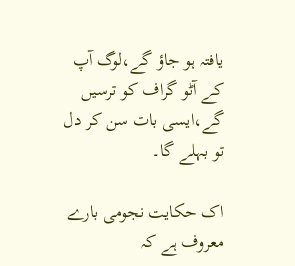یافتہ ہو جاؤ گے،لوگ آپ کے آٹو گراف کو ترسیں گے،ایسی بات سن کر دل تو بہلے گا۔

اک حکایت نجومی بارے معروف ہے کہ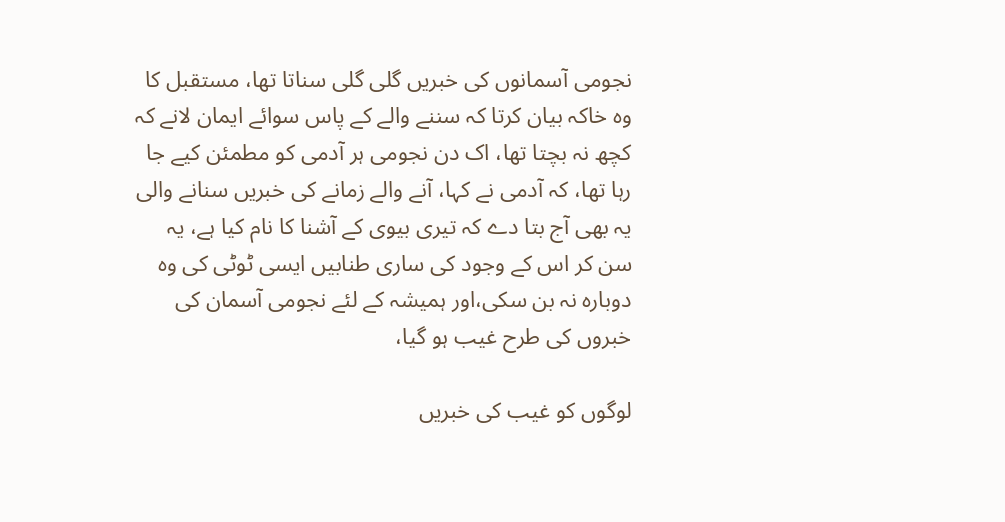نجومی آسمانوں کی خبریں گلی گلی سناتا تھا، مستقبل کا وہ خاکہ بیان کرتا کہ سننے والے کے پاس سوائے ایمان لانے کہ کچھ نہ بچتا تھا، اک دن نجومی ہر آدمی کو مطمئن کیے جا رہا تھا، کہ آدمی نے کہا، آنے والے زمانے کی خبریں سنانے والی یہ بھی آج بتا دے کہ تیری بیوی کے آشنا کا نام کیا ہے، یہ سن کر اس کے وجود کی ساری طنابیں ایسی ٹوٹی کی وہ دوبارہ نہ بن سکی،اور ہمیشہ کے لئے نجومی آسمان کی خبروں کی طرح غیب ہو گیا،

لوگوں کو غیب کی خبریں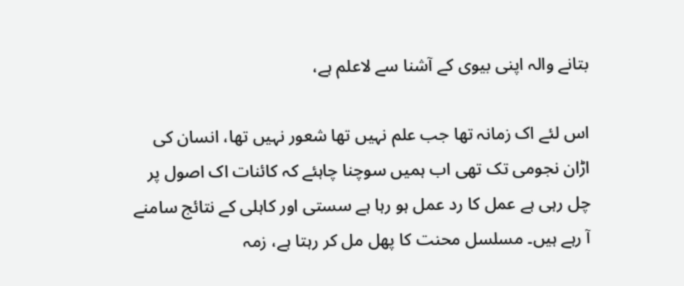بتانے والہ اپنی بیوی کے آشنا سے لاعلم ہے،

اس لئے اک زمانہ تھا جب علم نہیں تھا شعور نہیں تھا، انسان کی اڑان نجومی تک تھی اب ہمیں سوچنا چاہئے کہ کائنات اک اصول پر چل رہی ہے عمل کا رد عمل ہو رہا ہے سستی اور کاہلی کے نتائج سامنے آ رہے ہیں۔ مسلسل محنت کا پھل مل کر رہتا ہے، زمہ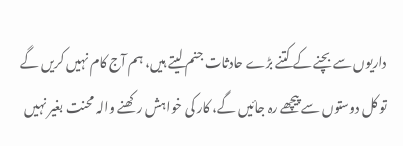داریوں سے بچنے کے کتنے بڑے حادثات جنم لیتے ہیں، ہم آج کام نہیں کریں گے تو کل دوستوں سے پیچھے رہ جائیں گے، کار کی خواہش رکھنے والہ محنت بغیر نہیں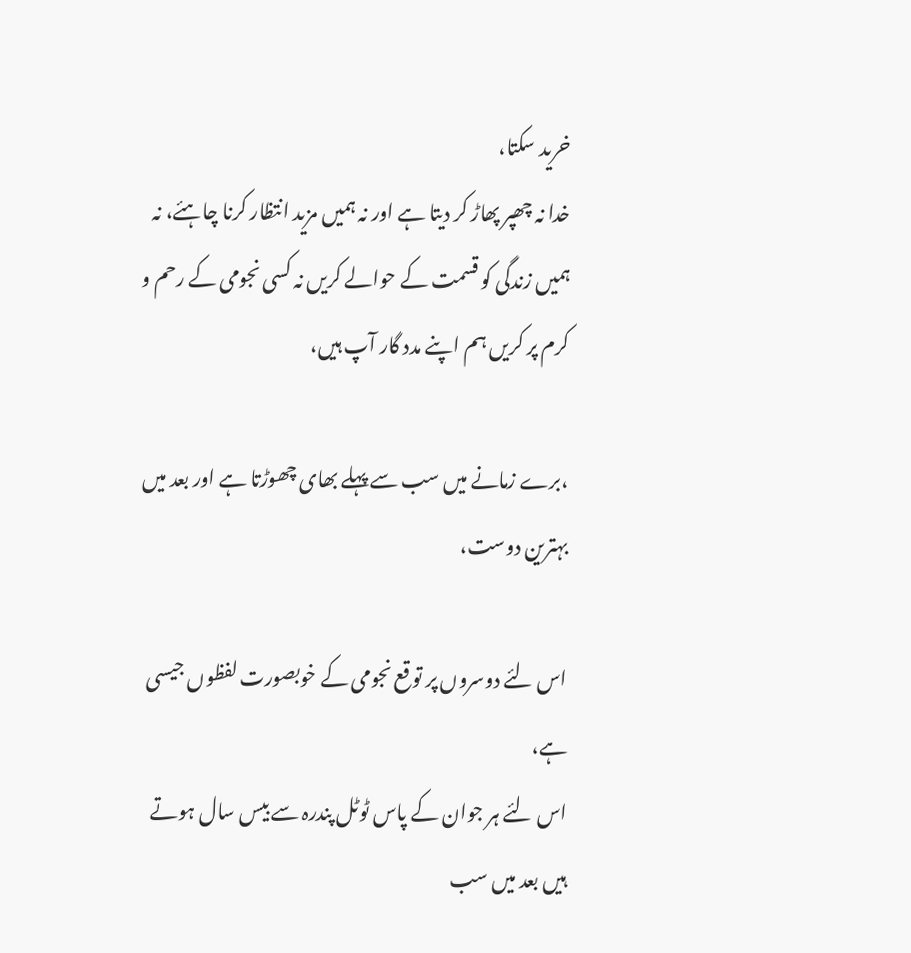خرید سکتا،
خدا نہ چھپر پھاڑ کر دیتا ہے اور نہ ہمیں مزید انتظار کرنا چاہئے، نہ ہمیں زندگی کو قسمت کے حوالے کریں نہ کسی نجومی کے رحم و کرم پر کریں ہم اپنے مدد گار آپ ہیں،

،برے زمانے میں سب سے پہلے بھای چھوڑتا ہے اور بعد میں بہترین دوست،

اس لئے دوسروں پر توقع نجومی کے خوبصورت لفظوں جیسی ہے،
اس لئے ہر جوان کے پاس ٹوٹل پندرہ سے بیس سال ہوتے ہیں بعد میں سب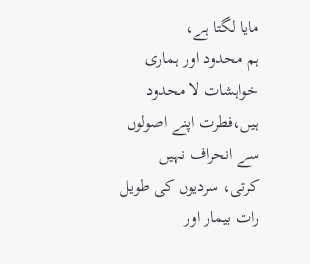مایا لگتا ہے،
ہم محدود اور ہماری خواہشات لا محدود ہیں،فطرت اپنے اصولوں سے انحراف نہیں کرتی، سردیوں کی طویل رات بیمار اور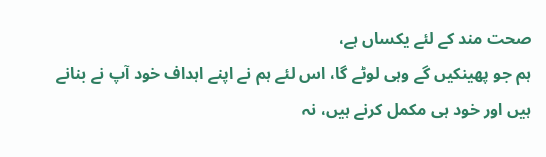صحت مند کے لئے یکساں ہے،
ہم جو پھینکیں گے وہی لوٹے گا، اس لئے ہم نے اپنے اہداف خود آپ نے بنانے ہیں اور خود ہی مکمل کرنے ہیں، نہ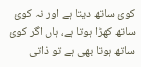کوئ ساتھ دیتا ہے اور نہ کوئ ساتھ کھڑا ہوتا ہے، ہاں اگر کوئ ساتھ ہوتا بھی ہے تو ذاتی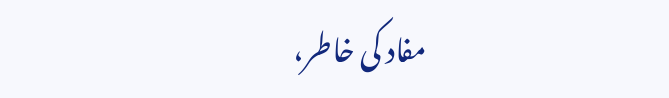مفاد کی خاطر،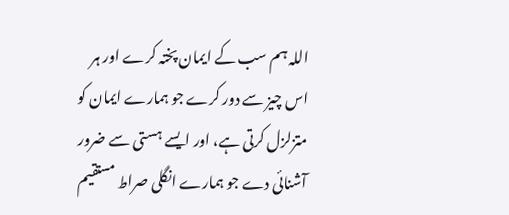اللہ ہم سب کے ایمان پختہ کرے اور ہر اس چیز سے دور کرے جو ہمارے ایمان کو متزلزل کرتی ہے، اور ایسے ہستی سے ضرور آشنائی دے جو ہمارے انگلی صراط مستقیم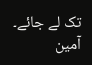تک لے جائے۔ آمین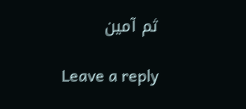ثم آمین

Leave a reply